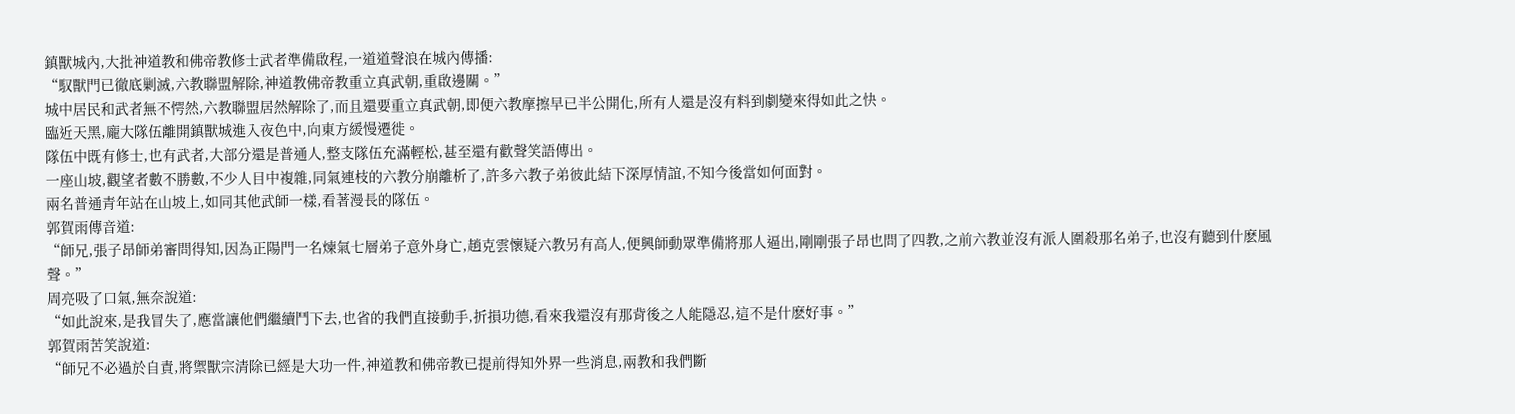鎮獸城內,大批神道教和佛帝教修士武者準備啟程,一道道聲浪在城內傳播:
“馭獸門已徹底剿滅,六教聯盟解除,神道教佛帝教重立真武朝,重啟邊關。”
城中居民和武者無不愕然,六教聯盟居然解除了,而且還要重立真武朝,即便六教摩擦早已半公開化,所有人還是沒有料到劇變來得如此之快。
臨近天黑,龐大隊伍離開鎮獸城進入夜色中,向東方緩慢遷徙。
隊伍中既有修士,也有武者,大部分還是普通人,整支隊伍充滿輕松,甚至還有歡聲笑語傳出。
一座山坡,觀望者數不勝數,不少人目中複雜,同氣連枝的六教分崩離析了,許多六教子弟彼此結下深厚情誼,不知今後當如何面對。
兩名普通青年站在山坡上,如同其他武師一樣,看著漫長的隊伍。
郭賀雨傳音道:
“師兄,張子昂師弟審問得知,因為正陽門一名煉氣七層弟子意外身亡,趙克雲懷疑六教另有高人,便興師動眾準備將那人逼出,剛剛張子昂也問了四教,之前六教並沒有派人圍殺那名弟子,也沒有聽到什麽風聲。”
周亮吸了口氣,無奈說道:
“如此說來,是我冒失了,應當讓他們繼續鬥下去,也省的我們直接動手,折損功德,看來我還沒有那背後之人能隱忍,這不是什麽好事。”
郭賀雨苦笑說道:
“師兄不必過於自責,將禦獸宗清除已經是大功一件,神道教和佛帝教已提前得知外界一些消息,兩教和我們斷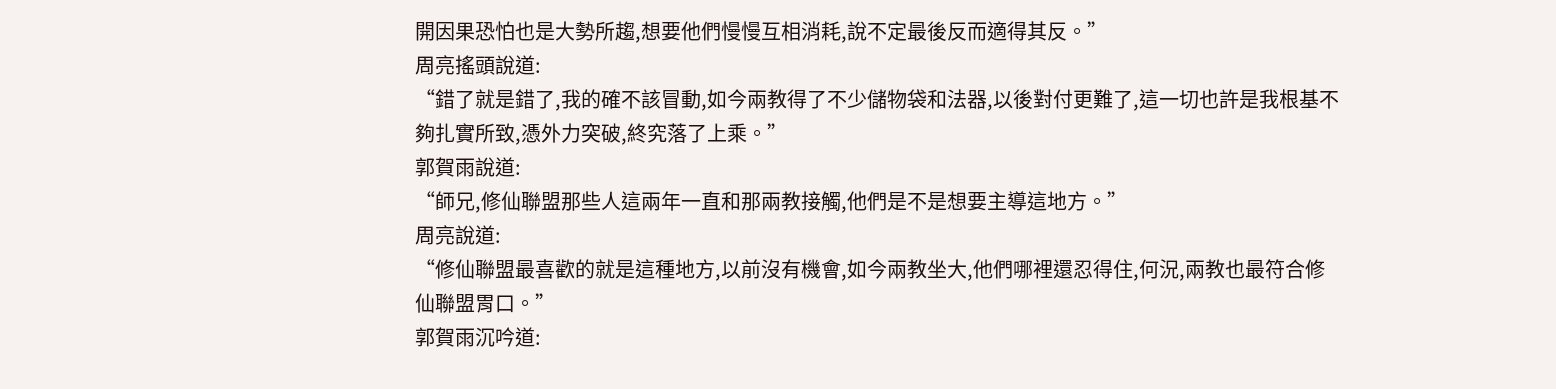開因果恐怕也是大勢所趨,想要他們慢慢互相消耗,說不定最後反而適得其反。”
周亮搖頭說道:
“錯了就是錯了,我的確不該冒動,如今兩教得了不少儲物袋和法器,以後對付更難了,這一切也許是我根基不夠扎實所致,憑外力突破,終究落了上乘。”
郭賀雨說道:
“師兄,修仙聯盟那些人這兩年一直和那兩教接觸,他們是不是想要主導這地方。”
周亮說道:
“修仙聯盟最喜歡的就是這種地方,以前沒有機會,如今兩教坐大,他們哪裡還忍得住,何況,兩教也最符合修仙聯盟胃口。”
郭賀雨沉吟道: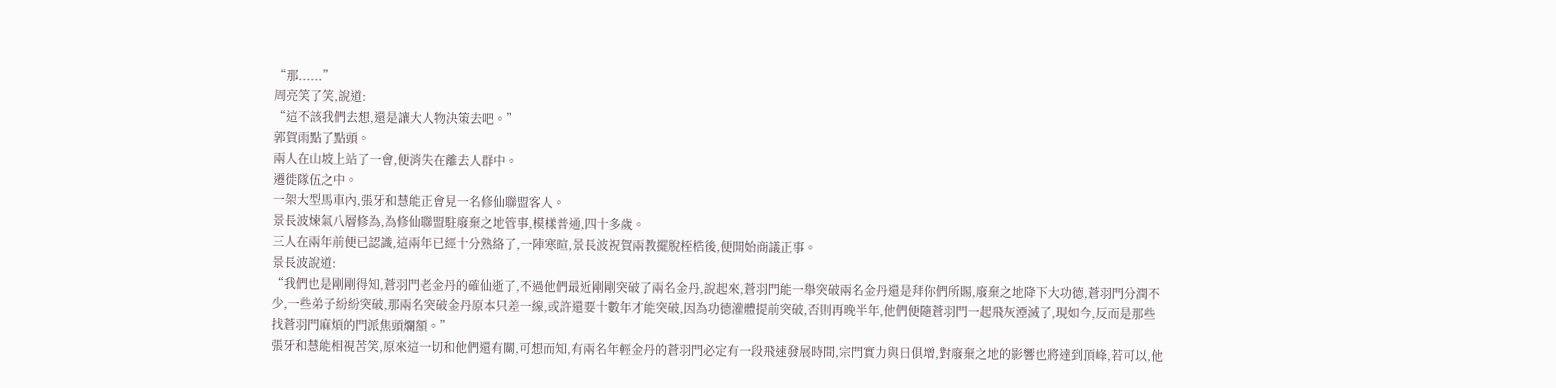“那......”
周亮笑了笑,說道:
“這不該我們去想,還是讓大人物決策去吧。”
郭賀雨點了點頭。
兩人在山坡上站了一會,便消失在離去人群中。
遷徙隊伍之中。
一架大型馬車內,張牙和慧能正會見一名修仙聯盟客人。
景長波煉氣八層修為,為修仙聯盟駐廢棄之地管事,模樣普通,四十多歲。
三人在兩年前便已認識,這兩年已經十分熟絡了,一陣寒暄,景長波祝賀兩教擺脫桎梏後,便開始商議正事。
景長波說道:
“我們也是剛剛得知,蒼羽門老金丹的確仙逝了,不過他們最近剛剛突破了兩名金丹,說起來,蒼羽門能一舉突破兩名金丹還是拜你們所賜,廢棄之地降下大功德,蒼羽門分潤不少,一些弟子紛紛突破,那兩名突破金丹原本只差一線,或許還要十數年才能突破,因為功德灌體提前突破,否則再晚半年,他們便隨蒼羽門一起飛灰湮滅了,現如今,反而是那些找蒼羽門麻煩的門派焦頭爛額。”
張牙和慧能相視苦笑,原來這一切和他們還有關,可想而知,有兩名年輕金丹的蒼羽門必定有一段飛速發展時間,宗門實力與日俱增,對廢棄之地的影響也將達到頂峰,若可以,他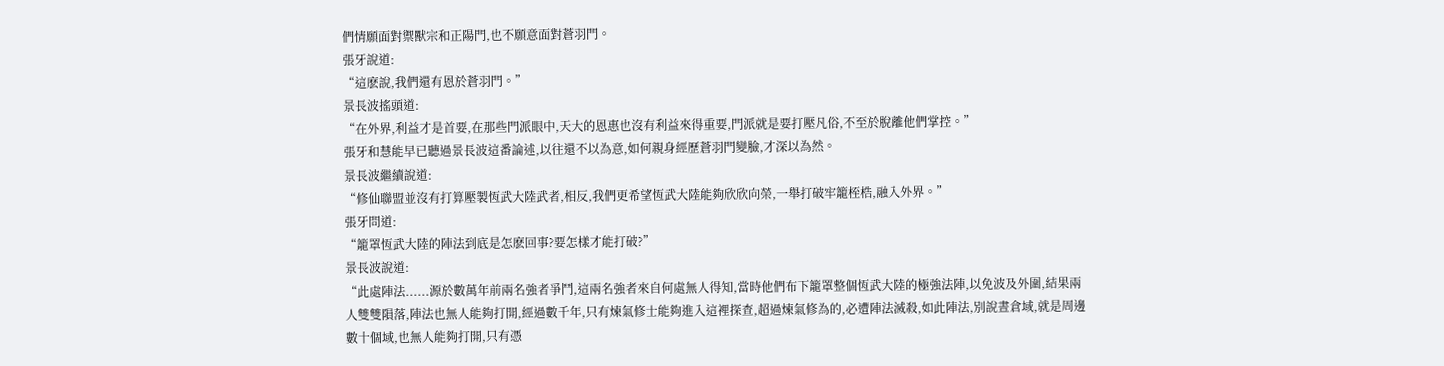們情願面對禦獸宗和正陽門,也不願意面對蒼羽門。
張牙說道:
“這麽說,我們還有恩於蒼羽門。”
景長波搖頭道:
“在外界,利益才是首要,在那些門派眼中,天大的恩惠也沒有利益來得重要,門派就是要打壓凡俗,不至於脫離他們掌控。”
張牙和慧能早已聽過景長波這番論述,以往還不以為意,如何親身經歷蒼羽門變臉,才深以為然。
景長波繼續說道:
“修仙聯盟並沒有打算壓製恆武大陸武者,相反,我們更希望恆武大陸能夠欣欣向榮,一舉打破牢籠桎梏,融入外界。”
張牙問道:
“籠罩恆武大陸的陣法到底是怎麽回事?要怎樣才能打破?”
景長波說道:
“此處陣法......源於數萬年前兩名強者爭鬥,這兩名強者來自何處無人得知,當時他們布下籠罩整個恆武大陸的極強法陣,以免波及外圍,結果兩人雙雙隕落,陣法也無人能夠打開,經過數千年,只有煉氣修士能夠進入這裡探查,超過煉氣修為的,必遭陣法滅殺,如此陣法,別說晝倉域,就是周邊數十個域,也無人能夠打開,只有憑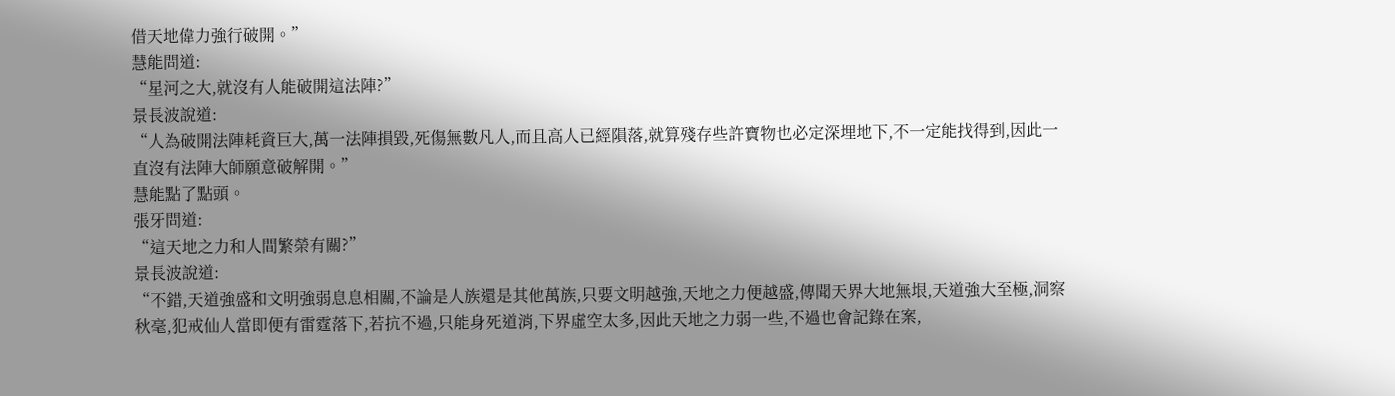借天地偉力強行破開。”
慧能問道:
“星河之大,就沒有人能破開這法陣?”
景長波說道:
“人為破開法陣耗資巨大,萬一法陣損毀,死傷無數凡人,而且高人已經隕落,就算殘存些許寶物也必定深埋地下,不一定能找得到,因此一直沒有法陣大師願意破解開。”
慧能點了點頭。
張牙問道:
“這天地之力和人間繁榮有關?”
景長波說道:
“不錯,天道強盛和文明強弱息息相關,不論是人族還是其他萬族,只要文明越強,天地之力便越盛,傳聞天界大地無垠,天道強大至極,洞察秋毫,犯戒仙人當即便有雷霆落下,若抗不過,只能身死道消,下界虛空太多,因此天地之力弱一些,不過也會記錄在案,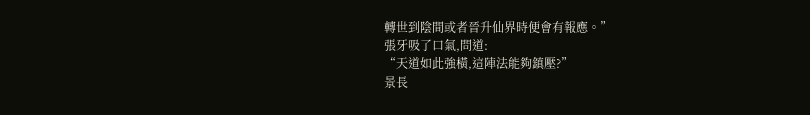轉世到陰間或者晉升仙界時便會有報應。”
張牙吸了口氣,問道:
“天道如此強橫,這陣法能夠鎮壓?”
景長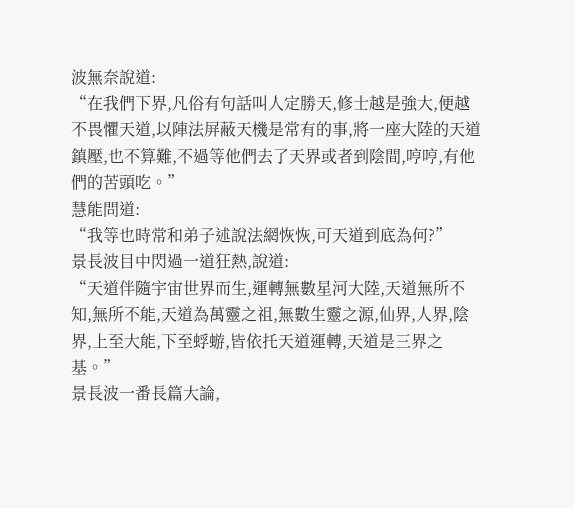波無奈說道:
“在我們下界,凡俗有句話叫人定勝天,修士越是強大,便越不畏懼天道,以陣法屏蔽天機是常有的事,將一座大陸的天道鎮壓,也不算難,不過等他們去了天界或者到陰間,哼哼,有他們的苦頭吃。”
慧能問道:
“我等也時常和弟子述說法網恢恢,可天道到底為何?”
景長波目中閃過一道狂熱,說道:
“天道伴隨宇宙世界而生,運轉無數星河大陸,天道無所不知,無所不能,天道為萬靈之祖,無數生靈之源,仙界,人界,陰界,上至大能,下至蜉蝣,皆依托天道運轉,天道是三界之基。”
景長波一番長篇大論,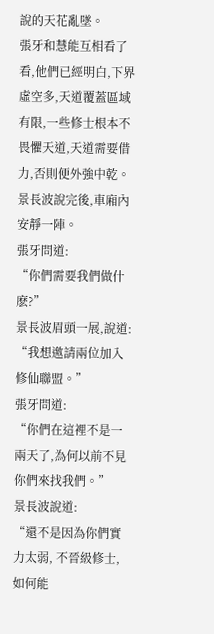說的天花亂墜。
張牙和慧能互相看了看,他們已經明白,下界虛空多,天道覆蓋區域有限,一些修士根本不畏懼天道,天道需要借力,否則便外強中乾。
景長波說完後,車廂內安靜一陣。
張牙問道:
“你們需要我們做什麽?”
景長波眉頭一展,說道:
“我想邀請兩位加入修仙聯盟。”
張牙問道:
“你們在這裡不是一兩天了,為何以前不見你們來找我們。”
景長波說道:
“還不是因為你們實力太弱, 不晉級修士,如何能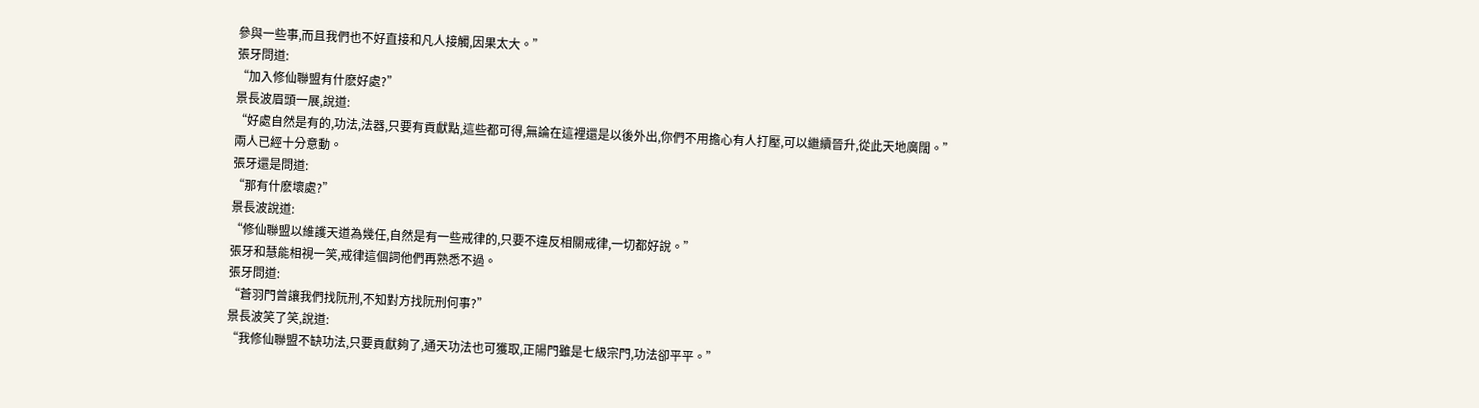參與一些事,而且我們也不好直接和凡人接觸,因果太大。”
張牙問道:
“加入修仙聯盟有什麽好處?”
景長波眉頭一展,說道:
“好處自然是有的,功法,法器,只要有貢獻點,這些都可得,無論在這裡還是以後外出,你們不用擔心有人打壓,可以繼續晉升,從此天地廣闊。”
兩人已經十分意動。
張牙還是問道:
“那有什麽壞處?”
景長波說道:
“修仙聯盟以維護天道為幾任,自然是有一些戒律的,只要不違反相關戒律,一切都好說。”
張牙和慧能相視一笑,戒律這個詞他們再熟悉不過。
張牙問道:
“蒼羽門曾讓我們找阮刑,不知對方找阮刑何事?”
景長波笑了笑,說道:
“我修仙聯盟不缺功法,只要貢獻夠了,通天功法也可獲取,正陽門雖是七級宗門,功法卻平平。”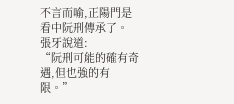不言而喻,正陽門是看中阮刑傳承了。
張牙說道:
“阮刑可能的確有奇遇,但也強的有限。”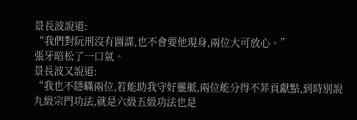景長波說道:
“我們對阮刑沒有圖謀,也不會要他現身,兩位大可放心。”
張牙暗松了一口氣。
景長波又說道:
“我也不隱瞞兩位,若能助我守好靈脈,兩位能分得不菲貢獻點,到時別說九級宗門功法,就是六級五級功法也是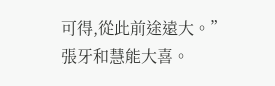可得,從此前途遠大。”
張牙和慧能大喜。